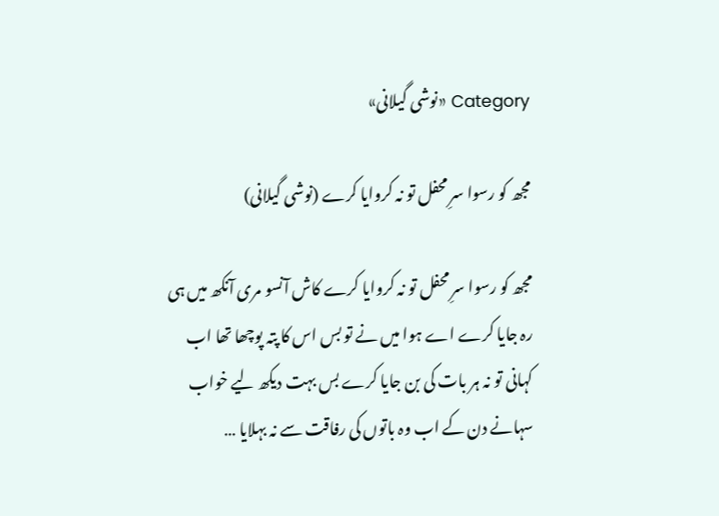Category «نوشی گیلانی»

مجھ کو رسوا سرِ محفل تو نہ کروایا کرے (نوشی گیلانی)

مجھ کو رسوا سرِ محفل تو نہ کروایا کرے کاش آنسو مری آنکھ میں ہی رہ جایا کرے اے ہوا میں نے تو بس اس کا پتہ پوچھا تھا اب کہانی تو نہ ہر بات کی بن جایا کرے بس بہت دیکھ لیے خواب سہانے دن کے اب وہ باتوں کی رفاقت سے نہ بہلایا …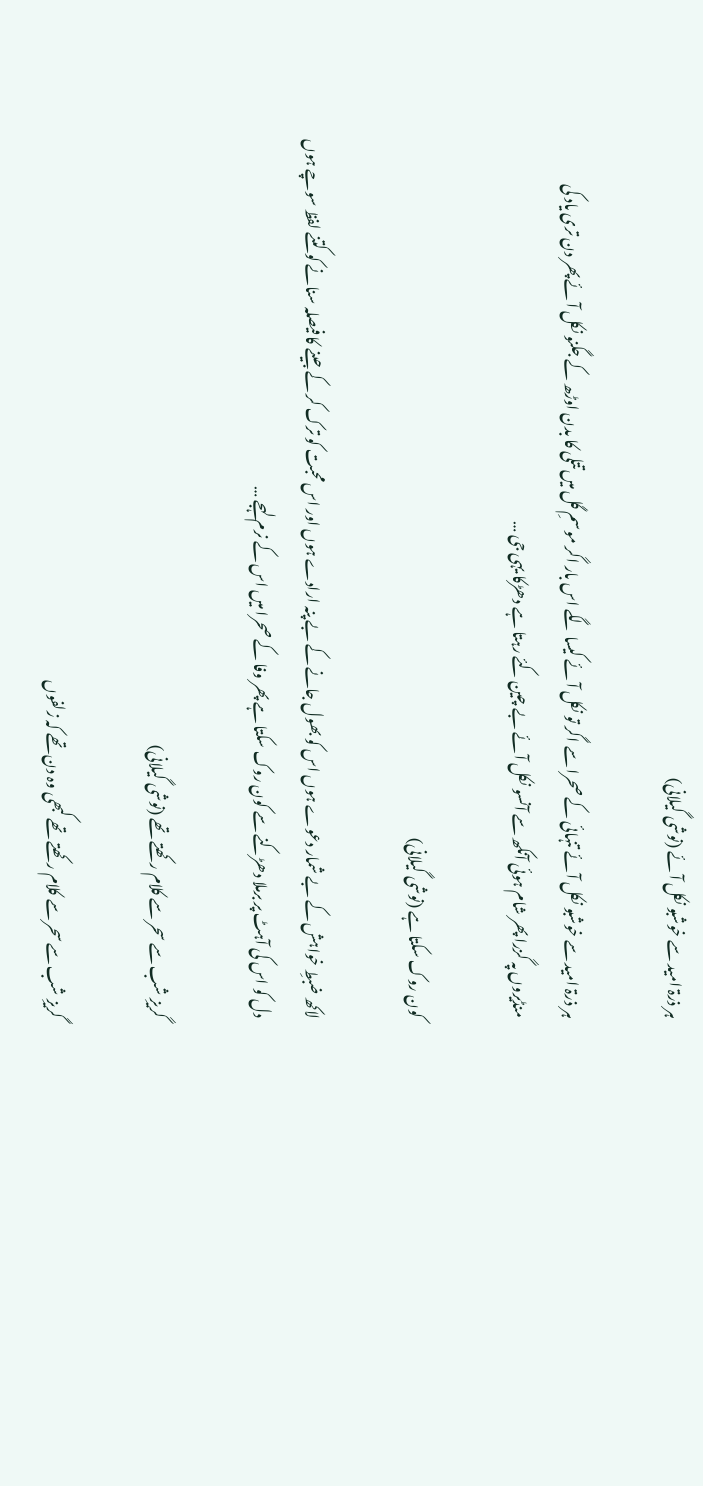ہر ذرۃ امید سے خوشبو نکل آئے (نوشی گیلانی)

ہر ذرۃ امید سے خوشبو نکل آئے تنہائی کے صحرا سے اگر تو نکل آئے کیسا لگے اس بار اگر موسمِ گل میں تتلی کا بدن اوڑھ کے جگنو نکل آئے پھر دن تری یاد کی منڈیروں پہ گزرا پھر شام ہوئی آنکھ سے آنسو نکل آئے بے چین کئے رہتا ہے دھڑکا یہی جی …

کون روک سکتا ہے (نوشی گیلانی)

لاکھ ضبطِ خواہش کے بے شمار دعوے ہوں اس کو بھول جانے کے بے پنہ ارادے ہوں اور اس محبت کو ترک کر کے جینے کا فیصلہ سنانے کو کتنے لفظ سوچے ہوں دل کو اس کی آہٹ پر برملا دھڑکنے سے کون روک سکتا ہے پھر وفا کے صحرا میں اس کے نرم لہجے …

گریزِ شب سے سحر سے کلام رکھتے تھے (نوشی گیلانی)

گریزِ شب سے سحر سے کلام رکھتے تھے کبھی وہ دن تھے کہ زلفوں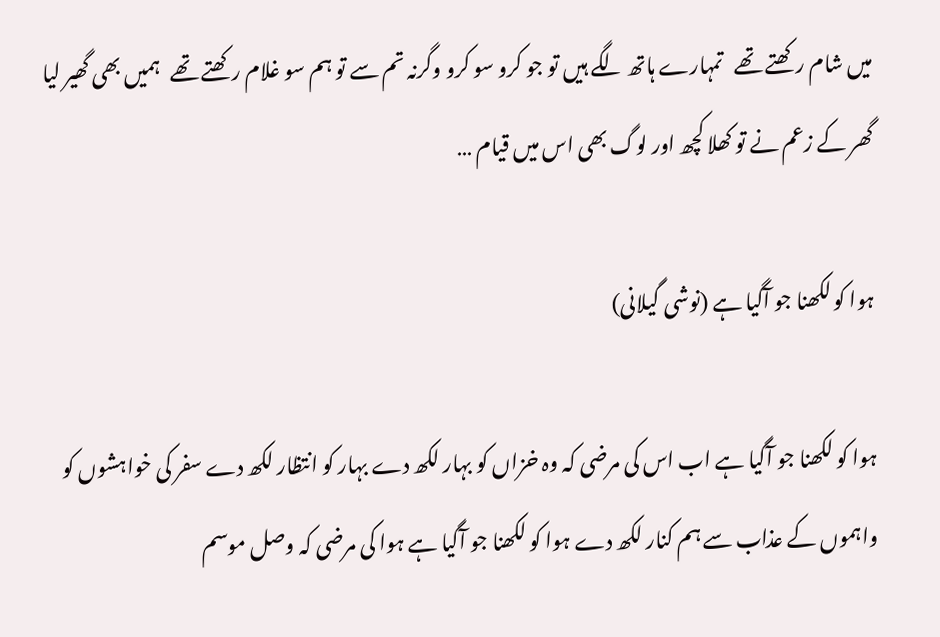میں شام رکھتے تھے   تمہارے ہاتھ لگے ہیں تو جو کرو سو کرو وگرنہ تم سے تو ہم سو غلام رکھتے تھے   ہمیں بھی گھیر لیا گھر کے زعم نے تو کھلا کچھ اور لوگ بھی اس میں قیام …

ہوا کو لکھنا جو آگیا ہے (نوشی گیلانی)

ہوا کو لکھنا جو آگیا ہے اب اس کی مرضی کہ وہ خزاں کو بہار لکھ دے بہار کو انتظار لکھ دے سفر کی خواہشوں کو واہموں کے عذاب سے ہم کنار لکھ دے ہوا کو لکھنا جو آگیا ہے ہوا کی مرضی کہ وصل موسم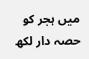میں ہجر کو حصہ دار لکھ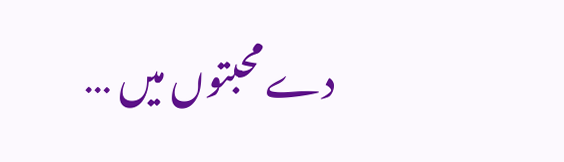دے محبتوں میں …